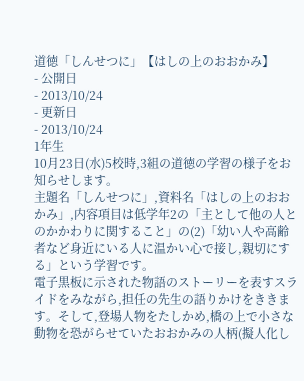道徳「しんせつに」【はしの上のおおかみ】
- 公開日
- 2013/10/24
- 更新日
- 2013/10/24
1年生
10月23日(水)5校時,3組の道徳の学習の様子をお知らせします。
主題名「しんせつに」,資料名「はしの上のおおかみ」,内容項目は低学年2の「主として他の人とのかかわりに関すること」の(2)「幼い人や高齢者など身近にいる人に温かい心で接し,親切にする」という学習です。
電子黒板に示された物語のストーリーを表すスライドをみながら,担任の先生の語りかけをききます。そして,登場人物をたしかめ,橋の上で小さな動物を恐がらせていたおおかみの人柄(擬人化し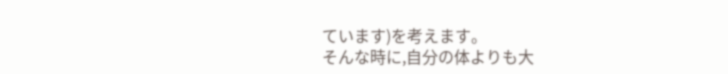ています)を考えます。
そんな時に,自分の体よりも大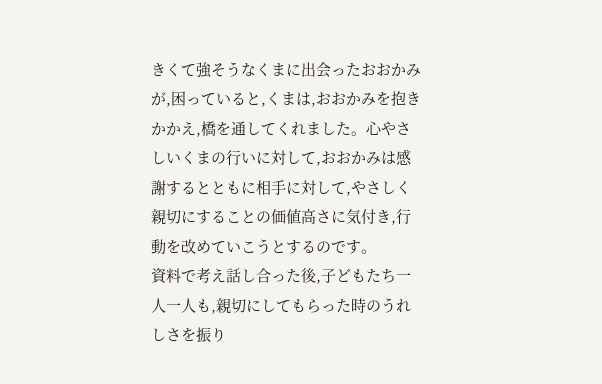きくて強そうなくまに出会ったおおかみが,困っていると,くまは,おおかみを抱きかかえ,橋を通してくれました。心やさしいくまの行いに対して,おおかみは感謝するとともに相手に対して,やさしく親切にすることの価値高さに気付き,行動を改めていこうとするのです。
資料で考え話し合った後,子どもたち一人一人も,親切にしてもらった時のうれしさを振り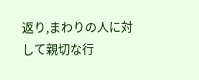返り,まわりの人に対して親切な行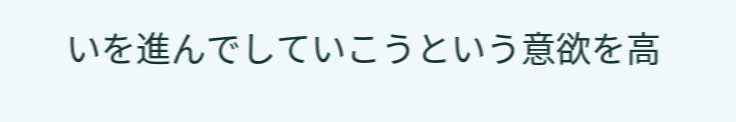いを進んでしていこうという意欲を高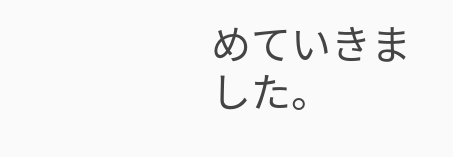めていきました。